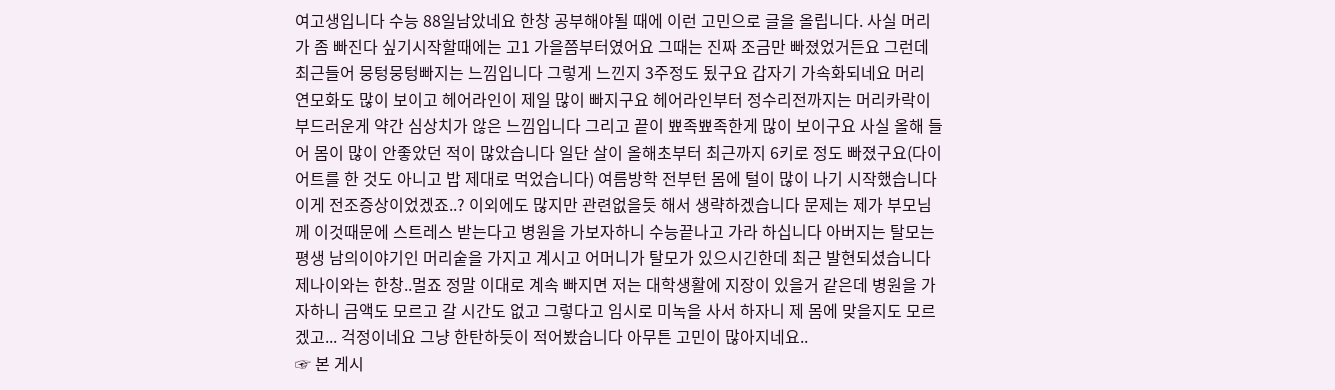여고생입니다 수능 88일남았네요 한창 공부해야될 때에 이런 고민으로 글을 올립니다. 사실 머리가 좀 빠진다 싶기시작할때에는 고1 가을쯤부터였어요 그때는 진짜 조금만 빠졌었거든요 그런데 최근들어 뭉텅뭉텅빠지는 느낌입니다 그렇게 느낀지 3주정도 됬구요 갑자기 가속화되네요 머리 연모화도 많이 보이고 헤어라인이 제일 많이 빠지구요 헤어라인부터 정수리전까지는 머리카락이 부드러운게 약간 심상치가 않은 느낌입니다 그리고 끝이 뾰족뾰족한게 많이 보이구요 사실 올해 들어 몸이 많이 안좋았던 적이 많았습니다 일단 살이 올해초부터 최근까지 6키로 정도 빠졌구요(다이어트를 한 것도 아니고 밥 제대로 먹었습니다) 여름방학 전부턴 몸에 털이 많이 나기 시작했습니다 이게 전조증상이었겠죠..? 이외에도 많지만 관련없을듯 해서 생략하겠습니다 문제는 제가 부모님께 이것때문에 스트레스 받는다고 병원을 가보자하니 수능끝나고 가라 하십니다 아버지는 탈모는 평생 남의이야기인 머리숱을 가지고 계시고 어머니가 탈모가 있으시긴한데 최근 발현되셨습니다 제나이와는 한창..멀죠 정말 이대로 계속 빠지면 저는 대학생활에 지장이 있을거 같은데 병원을 가자하니 금액도 모르고 갈 시간도 없고 그렇다고 임시로 미녹을 사서 하자니 제 몸에 맞을지도 모르겠고... 걱정이네요 그냥 한탄하듯이 적어봤습니다 아무튼 고민이 많아지네요..
☞ 본 게시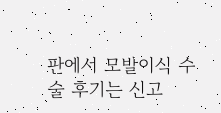판에서 모발이식 수술 후기는 신고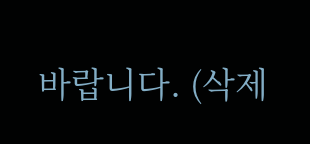바랍니다. (삭제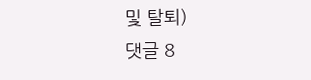및 탈퇴)
댓글 8